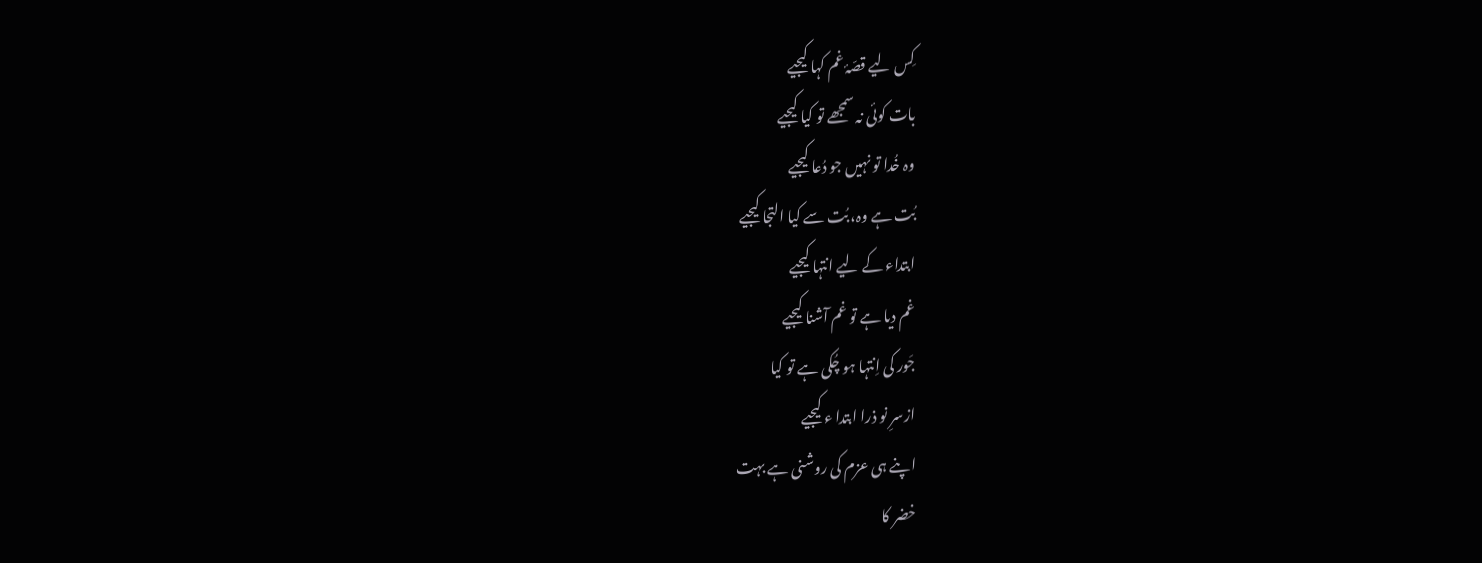کِس لیے قصّۂ غم کہا کیجیے
بات کوئی نہ سمجھے تو کیا کیجیے
وہ خُدا تو نہیں جو دُعا کیجیے
بُت ہے وہ، بُت سے کیا التجا کیجیے
ابتداء کے لیے انتہا کیجیے
غم دیا ہے تو غم آشنا کیجیے
جَور کی اِنتہا ہو چُکی ہے تو کیا
ازسرِ نو ذرا ابتدا ء کیجیے
اپنے ہی عزم کی روشنی ہے بہت
خضر کا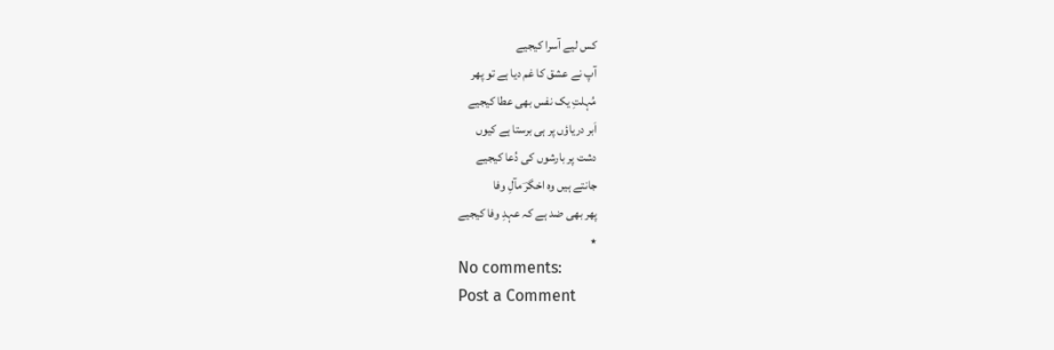کس لیے آسرا کیجیے
آپ نے عشق کا غم دیا ہے تو پھر
مُہلتِ یک نفس بھی عطا کیجیے
اَبر دریاؤں پر ہی برستا ہے کیوں
دشت پر بارشوں کی دُعا کیجیے
جانتے ہیں وہ اخگرؔ مآلِ وفا
پھر بھی ضد ہے کہ عہدِ وفا کیجیے
٭
No comments:
Post a Comment